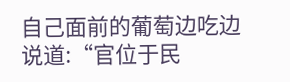自己面前的葡萄边吃边说道:“官位于民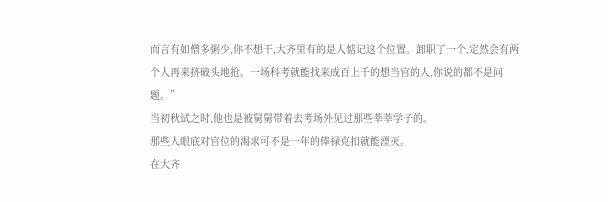而言有如僧多粥少,你不想干,大齐里有的是人惦记这个位置。卸职了一个,定然会有两个人再来挤破头地抢。一场科考就能找来成百上千的想当官的人,你说的都不是问题。”
当初秋试之时,他也是被舅舅带着去考场外见过那些莘莘学子的。
那些人眼底对官位的渴求可不是一年的俸禄克扣就能湮灭。
在大齐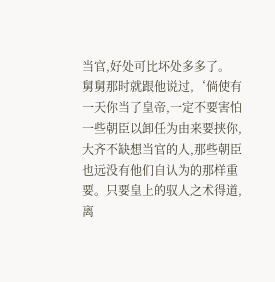当官,好处可比坏处多多了。
舅舅那时就跟他说过,‘倘使有一天你当了皇帝,一定不要害怕一些朝臣以卸任为由来要挟你,大齐不缺想当官的人,那些朝臣也远没有他们自认为的那样重要。只要皇上的驭人之术得道,离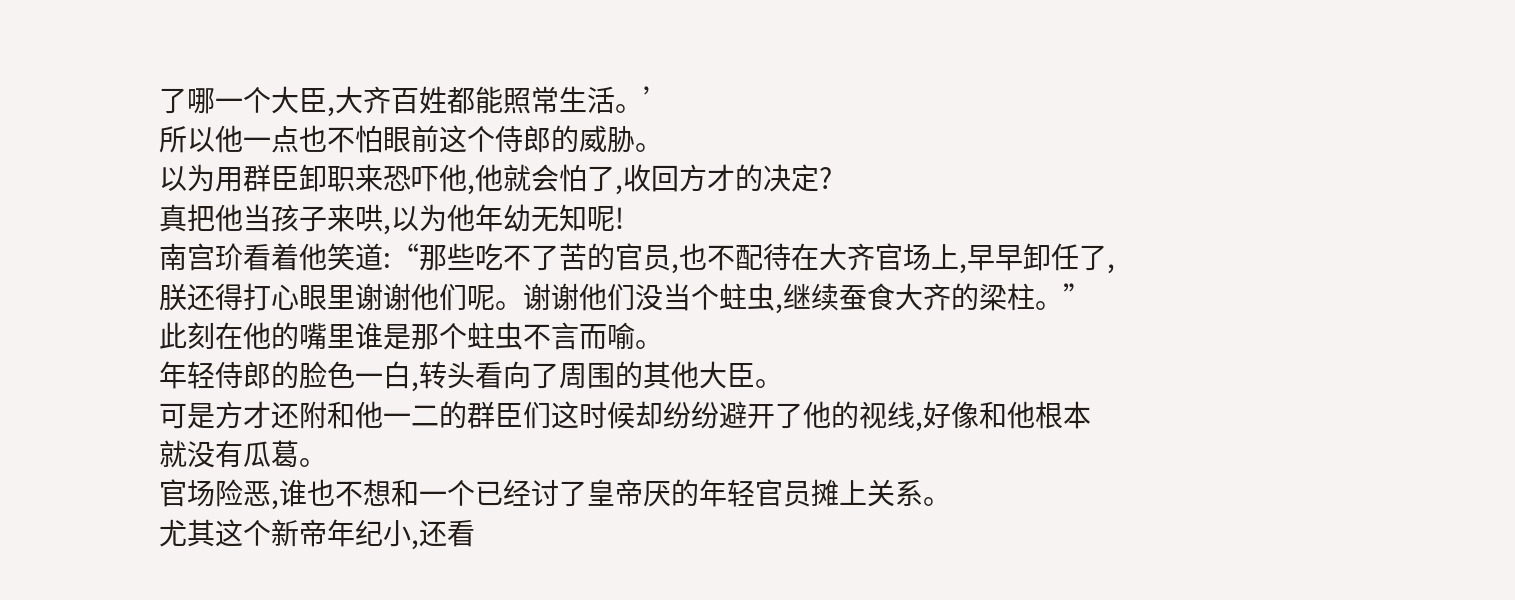了哪一个大臣,大齐百姓都能照常生活。’
所以他一点也不怕眼前这个侍郎的威胁。
以为用群臣卸职来恐吓他,他就会怕了,收回方才的决定?
真把他当孩子来哄,以为他年幼无知呢!
南宫玠看着他笑道:“那些吃不了苦的官员,也不配待在大齐官场上,早早卸任了,朕还得打心眼里谢谢他们呢。谢谢他们没当个蛀虫,继续蚕食大齐的梁柱。”
此刻在他的嘴里谁是那个蛀虫不言而喻。
年轻侍郎的脸色一白,转头看向了周围的其他大臣。
可是方才还附和他一二的群臣们这时候却纷纷避开了他的视线,好像和他根本就没有瓜葛。
官场险恶,谁也不想和一个已经讨了皇帝厌的年轻官员摊上关系。
尤其这个新帝年纪小,还看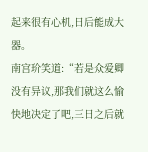起来很有心机,日后能成大器。
南宫玠笑道:“若是众爱卿没有异议,那我们就这么愉快地决定了吧,三日之后就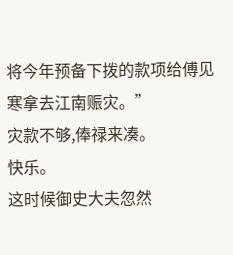将今年预备下拨的款项给傅见寒拿去江南赈灾。”
灾款不够,俸禄来凑。
快乐。
这时候御史大夫忽然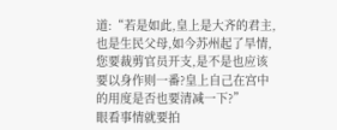道:“若是如此,皇上是大齐的君主,也是生民父母,如今苏州起了旱情,您要裁剪官员开支,是不是也应该要以身作则一番?皇上自己在宫中的用度是否也要清减一下?”
眼看事情就要拍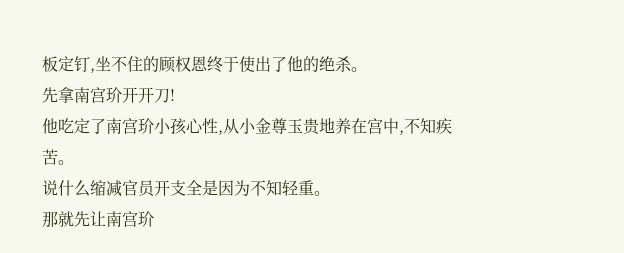板定钉,坐不住的顾权恩终于使出了他的绝杀。
先拿南宫玠开开刀!
他吃定了南宫玠小孩心性,从小金尊玉贵地养在宫中,不知疾苦。
说什么缩减官员开支全是因为不知轻重。
那就先让南宫玠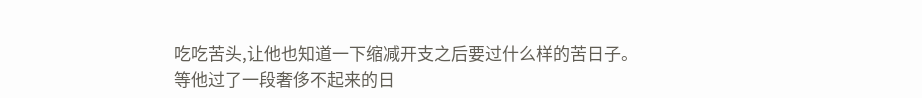吃吃苦头,让他也知道一下缩减开支之后要过什么样的苦日子。
等他过了一段奢侈不起来的日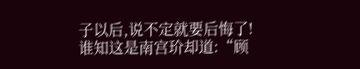子以后,说不定就要后悔了!
谁知这是南宫玠却道:“顾